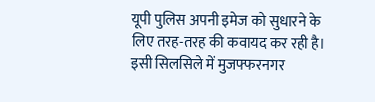यूपी पुलिस अपनी इमेज को सुधारने के लिए तरह-तरह की कवायद कर रही है। इसी सिलसिले में मुजफ्फरनगर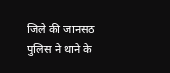जिले की जानसठ पुलिस ने थाने के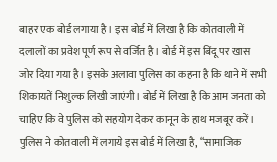बाहर एक बोर्ड लगाया है। इस बोर्ड में लिखा है कि कोतवाली में दलालों का प्रवेश पूर्ण रूप से वर्जित है। बोर्ड में इस बिंदू पर खास जोर दिया गया है। इसके अलावा पुलिस का कहना है कि थाने में सभी शिकायतें निशुल्क लिखी जाएंगी। बोर्ड में लिखा है कि आम जनता को चाहिए कि वे पुलिस को सहयोग देकर कानून के हाथ मजबूर करें। पुलिस ने कोतवाली में लगाये इस बोर्ड में लिखा है, “सामाजिक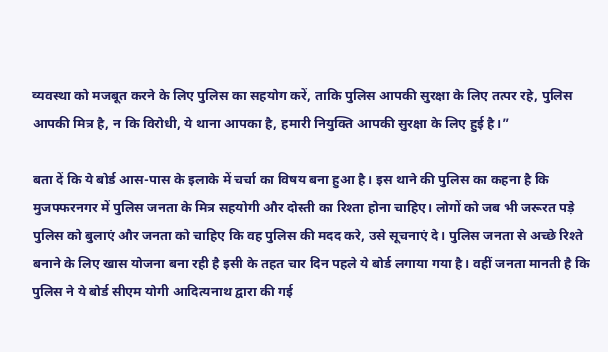व्यवस्था को मजबूत करने के लिए पुलिस का सहयोग करें, ताकि पुलिस आपकी सुरक्षा के लिए तत्पर रहे, पुलिस आपकी मित्र है, न कि विरोधी, ये थाना आपका है, हमारी नियुक्ति आपकी सुरक्षा के लिए हुई है।”

बता दें कि ये बोर्ड आस-पास के इलाके में चर्चा का विषय बना हुआ है। इस थाने की पुलिस का कहना है कि मुजफ्फरनगर में पुलिस जनता के मित्र सहयोगी और दोस्ती का रिश्ता होना चाहिए। लोगों को जब भी जरूरत पड़े पुलिस को बुलाएं और जनता को चाहिए कि वह पुलिस की मदद करे, उसे सूचनाएं दे। पुलिस जनता से अच्छे रिश्ते बनाने के लिए खास योजना बना रही है इसी के तहत चार दिन पहले ये बोर्ड लगाया गया है। वहीं जनता मानती है कि पुलिस ने ये बोर्ड सीएम योगी आदित्यनाथ द्वारा की गई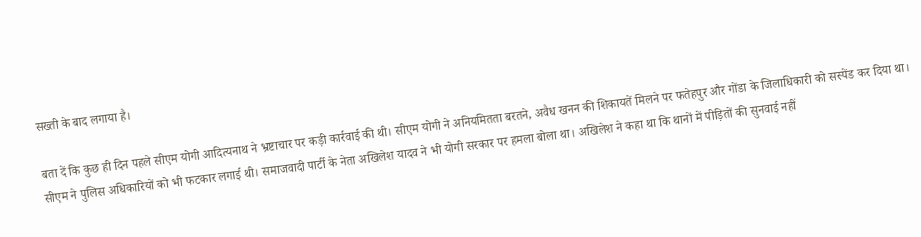सख्ती के बाद लगाया है।

बता दें कि कुछ ही दिन पहले सीएम योगी आदित्यनाथ ने भ्रष्टाचार पर कड़ी कार्रवाई की थी। सीएम योगी ने अनियमितता बरतने, अवैध खनन की शिकायतें मिलने पर फतेहपुर और गोंडा के जिलाधिकारी को सस्पेंड कर दिया था। सीएम ने पुलिस अधिकारियों को भी फटकार लगाई थी। समाजवादी पार्टी के नेता अखिलेश यादव ने भी योगी सरकार पर हमला बोला था। अखिलेश ने कहा था कि थानों में पीड़ितों की सुनवाई नहीं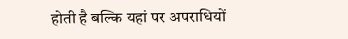होती है बल्कि यहां पर अपराधियों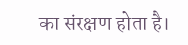का संरक्षण होता है।